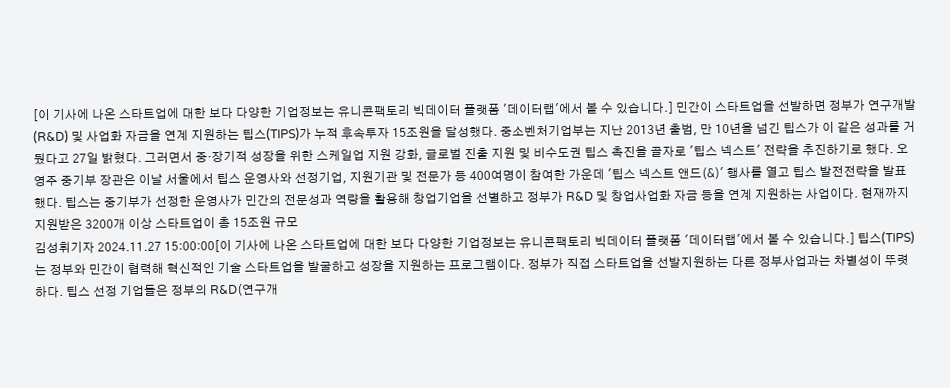[이 기사에 나온 스타트업에 대한 보다 다양한 기업정보는 유니콘팩토리 빅데이터 플랫폼 '데이터랩'에서 볼 수 있습니다.] 민간이 스타트업을 선발하면 정부가 연구개발(R&D) 및 사업화 자금을 연계 지원하는 팁스(TIPS)가 누적 후속투자 15조원을 달성했다. 중소벤처기업부는 지난 2013년 출범, 만 10년을 넘긴 팁스가 이 같은 성과를 거뒀다고 27일 밝혔다. 그러면서 중·장기적 성장을 위한 스케일업 지원 강화, 글로벌 진출 지원 및 비수도권 팁스 촉진을 골자로 '팁스 넥스트' 전략을 추진하기로 했다. 오영주 중기부 장관은 이날 서울에서 팁스 운영사와 선정기업, 지원기관 및 전문가 등 400여명이 참여한 가운데 '팁스 넥스트 앤드(&)' 행사를 열고 팁스 발전전략을 발표했다. 팁스는 중기부가 선정한 운영사가 민간의 전문성과 역량을 활용해 창업기업을 선별하고 정부가 R&D 및 창업사업화 자금 등을 연계 지원하는 사업이다. 현재까지 지원받은 3200개 이상 스타트업이 총 15조원 규모
김성휘기자 2024.11.27 15:00:00[이 기사에 나온 스타트업에 대한 보다 다양한 기업정보는 유니콘팩토리 빅데이터 플랫폼 '데이터랩'에서 볼 수 있습니다.] 팁스(TIPS)는 정부와 민간이 협력해 혁신적인 기술 스타트업을 발굴하고 성장을 지원하는 프로그램이다. 정부가 직접 스타트업을 선발지원하는 다른 정부사업과는 차별성이 뚜렷하다. 팁스 선정 기업들은 정부의 R&D(연구개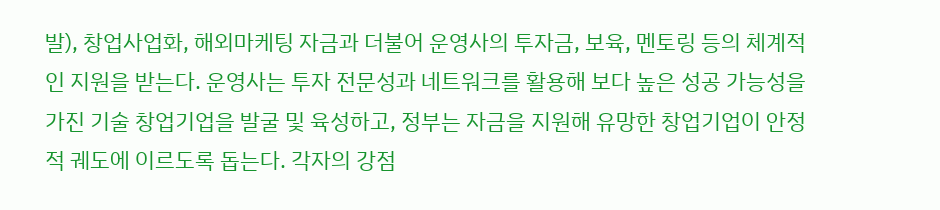발), 창업사업화, 해외마케팅 자금과 더불어 운영사의 투자금, 보육, 멘토링 등의 체계적인 지원을 받는다. 운영사는 투자 전문성과 네트워크를 활용해 보다 높은 성공 가능성을 가진 기술 창업기업을 발굴 및 육성하고, 정부는 자금을 지원해 유망한 창업기업이 안정적 궤도에 이르도록 돕는다. 각자의 강점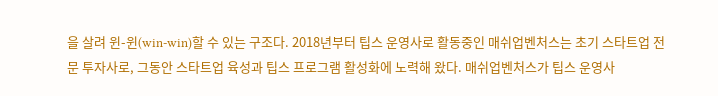을 살려 윈-윈(win-win)할 수 있는 구조다. 2018년부터 팁스 운영사로 활동중인 매쉬업벤처스는 초기 스타트업 전문 투자사로, 그동안 스타트업 육성과 팁스 프로그램 활성화에 노력해 왔다. 매쉬업벤처스가 팁스 운영사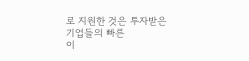로 지원한 것은 투자받은 기업들의 빠른
이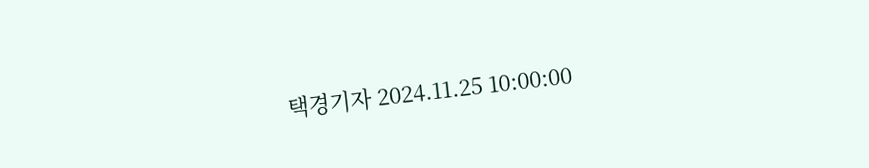택경기자 2024.11.25 10:00:00